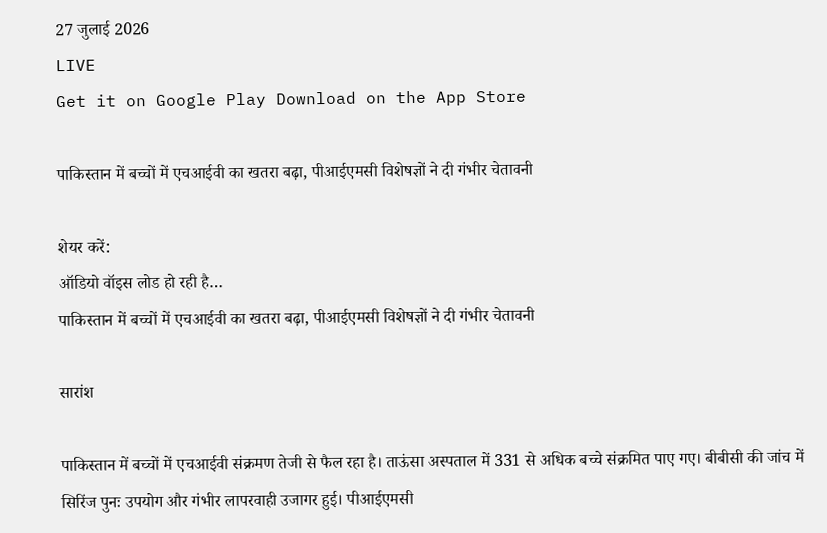27 जुलाई 2026
LIVE
Get it on Google Play Download on the App Store

पाकिस्तान में बच्चों में एचआईवी का खतरा बढ़ा, पीआईएमसी विशेषज्ञों ने दी गंभीर चेतावनी

शेयर करें:
ऑडियो वॉइस लोड हो रही है…
पाकिस्तान में बच्चों में एचआईवी का खतरा बढ़ा, पीआईएमसी विशेषज्ञों ने दी गंभीर चेतावनी

सारांश

पाकिस्तान में बच्चों में एचआईवी संक्रमण तेजी से फैल रहा है। ताऊंसा अस्पताल में 331 से अधिक बच्चे संक्रमित पाए गए। बीबीसी की जांच में सिरिंज पुनः उपयोग और गंभीर लापरवाही उजागर हुई। पीआईएमसी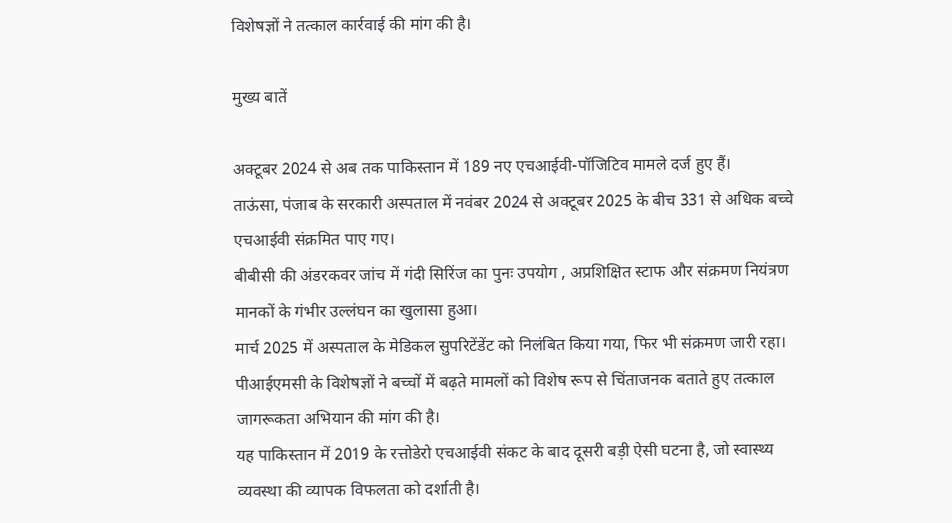विशेषज्ञों ने तत्काल कार्रवाई की मांग की है।

मुख्य बातें

अक्टूबर 2024 से अब तक पाकिस्तान में 189 नए एचआईवी-पॉजिटिव मामले दर्ज हुए हैं।
ताऊंसा, पंजाब के सरकारी अस्पताल में नवंबर 2024 से अक्टूबर 2025 के बीच 331 से अधिक बच्चे एचआईवी संक्रमित पाए गए।
बीबीसी की अंडरकवर जांच में गंदी सिरिंज का पुनः उपयोग , अप्रशिक्षित स्टाफ और संक्रमण नियंत्रण मानकों के गंभीर उल्लंघन का खुलासा हुआ।
मार्च 2025 में अस्पताल के मेडिकल सुपरिटेंडेंट को निलंबित किया गया, फिर भी संक्रमण जारी रहा।
पीआईएमसी के विशेषज्ञों ने बच्चों में बढ़ते मामलों को विशेष रूप से चिंताजनक बताते हुए तत्काल जागरूकता अभियान की मांग की है।
यह पाकिस्तान में 2019 के रत्तोडेरो एचआईवी संकट के बाद दूसरी बड़ी ऐसी घटना है, जो स्वास्थ्य व्यवस्था की व्यापक विफलता को दर्शाती है।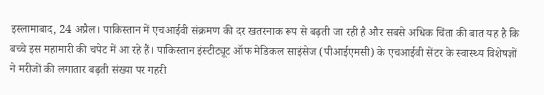इस्लामाबाद, 24 अप्रैल। पाकिस्तान में एचआईवी संक्रमण की दर खतरनाक रूप से बढ़ती जा रही है और सबसे अधिक चिंता की बात यह है कि बच्चे इस महामारी की चपेट में आ रहे हैं। पाकिस्तान इंस्टीट्यूट ऑफ मेडिकल साइंसेज (पीआईएमसी) के एचआईवी सेंटर के स्वास्थ्य विशेषज्ञों ने मरीजों की लगातार बढ़ती संख्या पर गहरी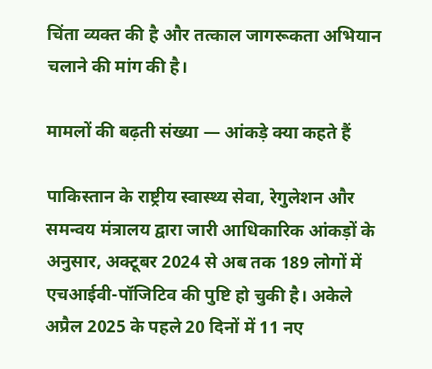चिंता व्यक्त की है और तत्काल जागरूकता अभियान चलाने की मांग की है।

मामलों की बढ़ती संख्या — आंकड़े क्या कहते हैं

पाकिस्तान के राष्ट्रीय स्वास्थ्य सेवा, रेगुलेशन और समन्वय मंत्रालय द्वारा जारी आधिकारिक आंकड़ों के अनुसार, अक्टूबर 2024 से अब तक 189 लोगों में एचआईवी-पॉजिटिव की पुष्टि हो चुकी है। अकेले अप्रैल 2025 के पहले 20 दिनों में 11 नए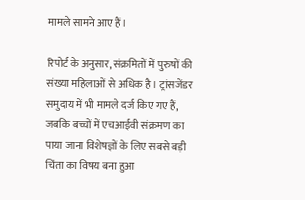मामले सामने आए हैं।

रिपोर्ट के अनुसार, संक्रमितों में पुरुषों की संख्या महिलाओं से अधिक है। ट्रांसजेंडर समुदाय में भी मामले दर्ज किए गए हैं, जबकि बच्चों में एचआईवी संक्रमण का पाया जाना विशेषज्ञों के लिए सबसे बड़ी चिंता का विषय बना हुआ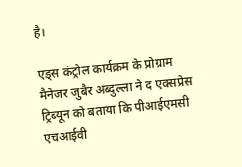है।

एड्स कंट्रोल कार्यक्रम के प्रोग्राम मैनेजर जुबैर अब्दुल्ला ने द एक्सप्रेस ट्रिब्यून को बताया कि पीआईएमसी एचआईवी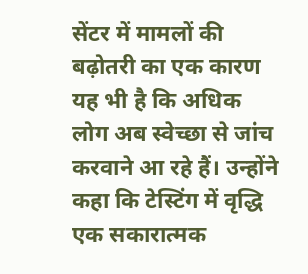सेंटर में मामलों की बढ़ोतरी का एक कारण यह भी है कि अधिक लोग अब स्वेच्छा से जांच करवाने आ रहे हैं। उन्होंने कहा कि टेस्टिंग में वृद्धि एक सकारात्मक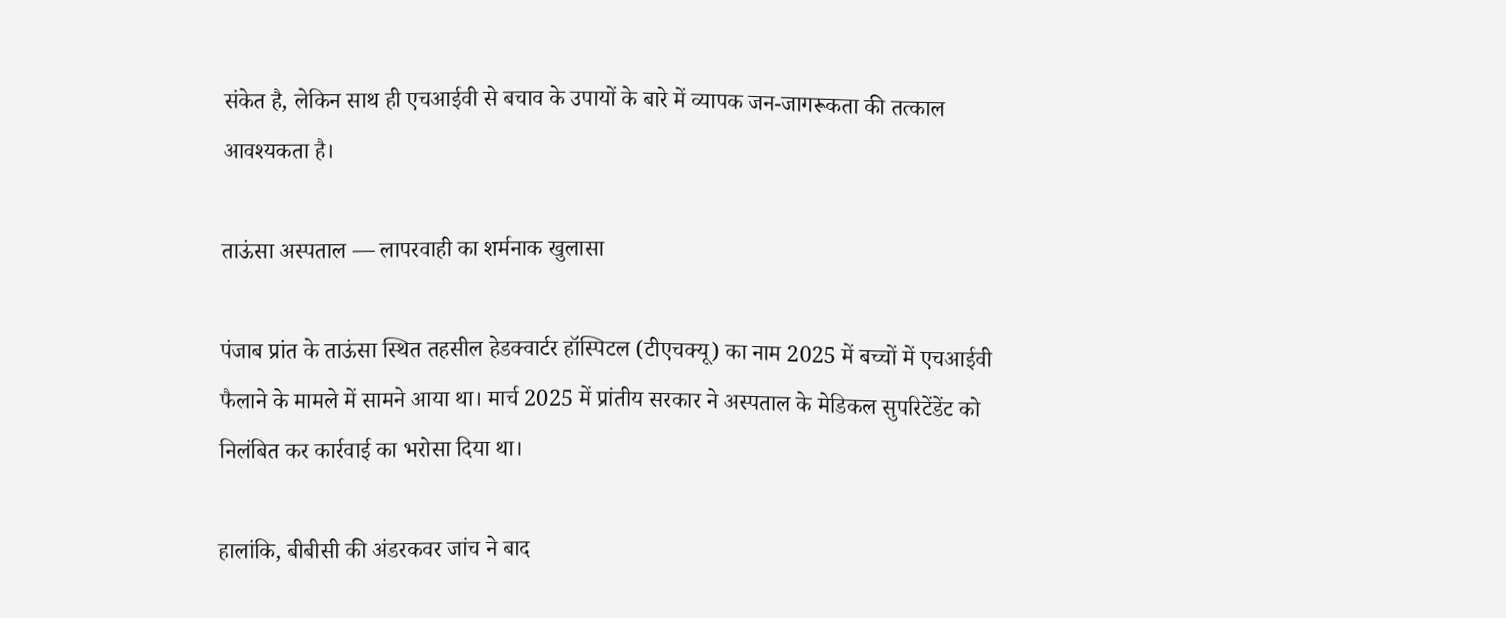संकेत है, लेकिन साथ ही एचआईवी से बचाव के उपायों के बारे में व्यापक जन-जागरूकता की तत्काल आवश्यकता है।

ताऊंसा अस्पताल — लापरवाही का शर्मनाक खुलासा

पंजाब प्रांत के ताऊंसा स्थित तहसील हेडक्वार्टर हॉस्पिटल (टीएचक्यू) का नाम 2025 में बच्चों में एचआईवी फैलाने के मामले में सामने आया था। मार्च 2025 में प्रांतीय सरकार ने अस्पताल के मेडिकल सुपरिटेंडेंट को निलंबित कर कार्रवाई का भरोसा दिया था।

हालांकि, बीबीसी की अंडरकवर जांच ने बाद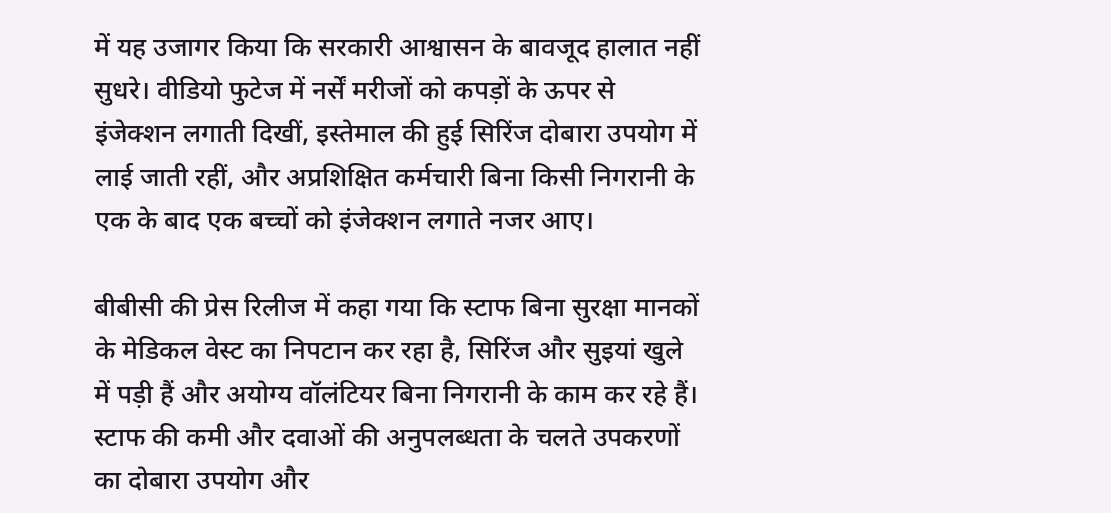में यह उजागर किया कि सरकारी आश्वासन के बावजूद हालात नहीं सुधरे। वीडियो फुटेज में नर्सें मरीजों को कपड़ों के ऊपर से इंजेक्शन लगाती दिखीं, इस्तेमाल की हुई सिरिंज दोबारा उपयोग में लाई जाती रहीं, और अप्रशिक्षित कर्मचारी बिना किसी निगरानी के एक के बाद एक बच्चों को इंजेक्शन लगाते नजर आए।

बीबीसी की प्रेस रिलीज में कहा गया कि स्टाफ बिना सुरक्षा मानकों के मेडिकल वेस्ट का निपटान कर रहा है, सिरिंज और सुइयां खुले में पड़ी हैं और अयोग्य वॉलंटियर बिना निगरानी के काम कर रहे हैं। स्टाफ की कमी और दवाओं की अनुपलब्धता के चलते उपकरणों का दोबारा उपयोग और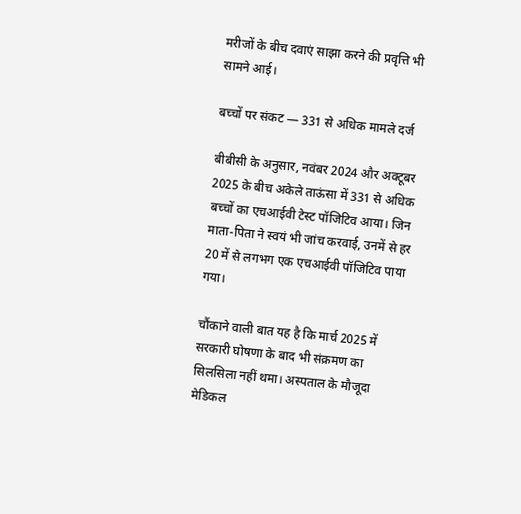मरीजों के बीच दवाएं साझा करने की प्रवृत्ति भी सामने आई।

बच्चों पर संकट — 331 से अधिक मामले दर्ज

बीबीसी के अनुसार, नवंबर 2024 और अक्टूबर 2025 के बीच अकेले ताऊंसा में 331 से अधिक बच्चों का एचआईवी टेस्ट पॉजिटिव आया। जिन माता-पिता ने स्वयं भी जांच करवाई, उनमें से हर 20 में से लगभग एक एचआईवी पॉजिटिव पाया गया।

चौंकाने वाली बात यह है कि मार्च 2025 में सरकारी घोषणा के बाद भी संक्रमण का सिलसिला नहीं थमा। अस्पताल के मौजूदा मेडिकल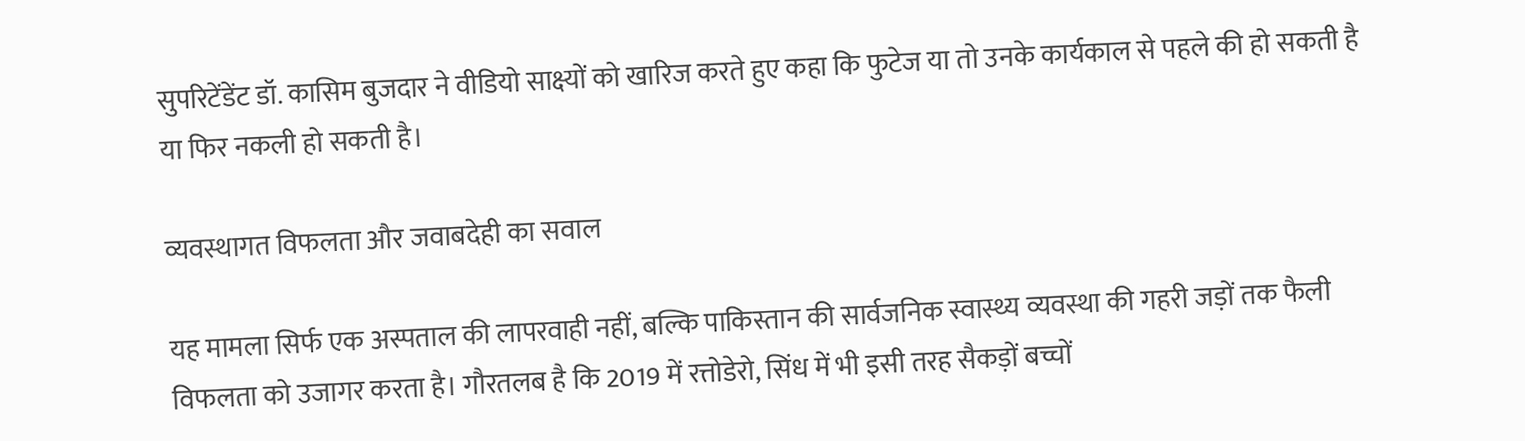सुपरिटेंडेंट डॉ. कासिम बुजदार ने वीडियो साक्ष्यों को खारिज करते हुए कहा कि फुटेज या तो उनके कार्यकाल से पहले की हो सकती है या फिर नकली हो सकती है।

व्यवस्थागत विफलता और जवाबदेही का सवाल

यह मामला सिर्फ एक अस्पताल की लापरवाही नहीं, बल्कि पाकिस्तान की सार्वजनिक स्वास्थ्य व्यवस्था की गहरी जड़ों तक फैली विफलता को उजागर करता है। गौरतलब है कि 2019 में रत्तोडेरो, सिंध में भी इसी तरह सैकड़ों बच्चों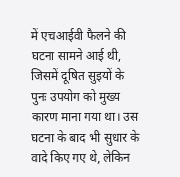में एचआईवी फैलने की घटना सामने आई थी, जिसमें दूषित सुइयों के पुनः उपयोग को मुख्य कारण माना गया था। उस घटना के बाद भी सुधार के वादे किए गए थे, लेकिन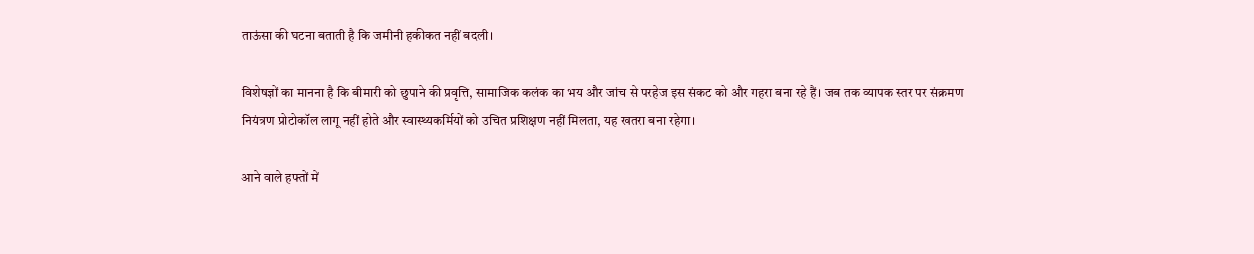ताऊंसा की घटना बताती है कि जमीनी हकीकत नहीं बदली।

विशेषज्ञों का मानना है कि बीमारी को छुपाने की प्रवृत्ति, सामाजिक कलंक का भय और जांच से परहेज इस संकट को और गहरा बना रहे हैं। जब तक व्यापक स्तर पर संक्रमण नियंत्रण प्रोटोकॉल लागू नहीं होते और स्वास्थ्यकर्मियों को उचित प्रशिक्षण नहीं मिलता, यह खतरा बना रहेगा।

आने वाले हफ्तों में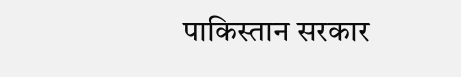पाकिस्तान सरकार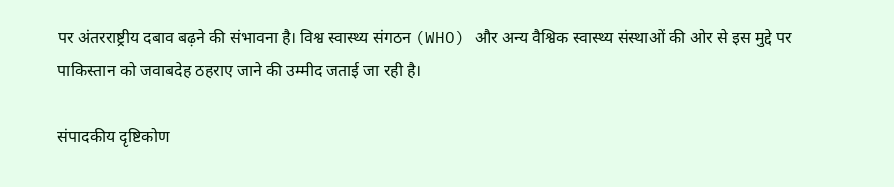पर अंतरराष्ट्रीय दबाव बढ़ने की संभावना है। विश्व स्वास्थ्य संगठन (WHO) और अन्य वैश्विक स्वास्थ्य संस्थाओं की ओर से इस मुद्दे पर पाकिस्तान को जवाबदेह ठहराए जाने की उम्मीद जताई जा रही है।

संपादकीय दृष्टिकोण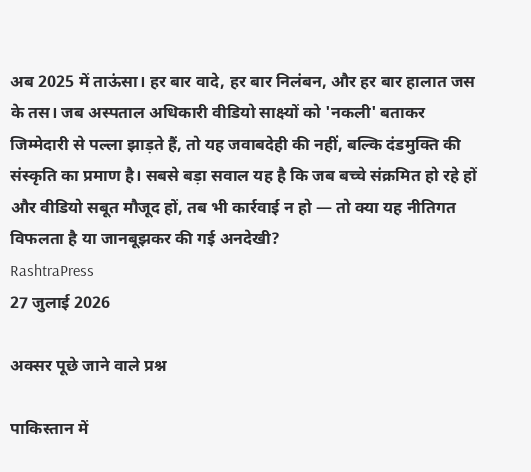अब 2025 में ताऊंसा। हर बार वादे, हर बार निलंबन, और हर बार हालात जस के तस। जब अस्पताल अधिकारी वीडियो साक्ष्यों को 'नकली' बताकर जिम्मेदारी से पल्ला झाड़ते हैं, तो यह जवाबदेही की नहीं, बल्कि दंडमुक्ति की संस्कृति का प्रमाण है। सबसे बड़ा सवाल यह है कि जब बच्चे संक्रमित हो रहे हों और वीडियो सबूत मौजूद हों, तब भी कार्रवाई न हो — तो क्या यह नीतिगत विफलता है या जानबूझकर की गई अनदेखी?
RashtraPress
27 जुलाई 2026

अक्सर पूछे जाने वाले प्रश्न

पाकिस्तान में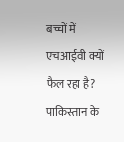बच्चों में एचआईवी क्यों फैल रहा है?
पाकिस्तान के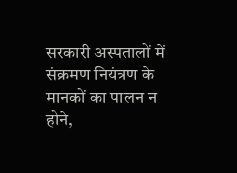सरकारी अस्पतालों में संक्रमण नियंत्रण के मानकों का पालन न होने,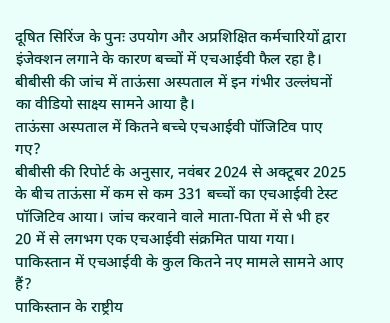दूषित सिरिंज के पुनः उपयोग और अप्रशिक्षित कर्मचारियों द्वारा इंजेक्शन लगाने के कारण बच्चों में एचआईवी फैल रहा है। बीबीसी की जांच में ताऊंसा अस्पताल में इन गंभीर उल्लंघनों का वीडियो साक्ष्य सामने आया है।
ताऊंसा अस्पताल में कितने बच्चे एचआईवी पॉजिटिव पाए गए?
बीबीसी की रिपोर्ट के अनुसार, नवंबर 2024 से अक्टूबर 2025 के बीच ताऊंसा में कम से कम 331 बच्चों का एचआईवी टेस्ट पॉजिटिव आया। जांच करवाने वाले माता-पिता में से भी हर 20 में से लगभग एक एचआईवी संक्रमित पाया गया।
पाकिस्तान में एचआईवी के कुल कितने नए मामले सामने आए हैं?
पाकिस्तान के राष्ट्रीय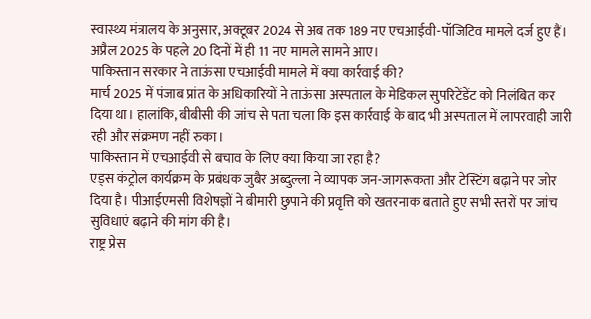स्वास्थ्य मंत्रालय के अनुसार, अक्टूबर 2024 से अब तक 189 नए एचआईवी-पॉजिटिव मामले दर्ज हुए हैं। अप्रैल 2025 के पहले 20 दिनों में ही 11 नए मामले सामने आए।
पाकिस्तान सरकार ने ताऊंसा एचआईवी मामले में क्या कार्रवाई की?
मार्च 2025 में पंजाब प्रांत के अधिकारियों ने ताऊंसा अस्पताल के मेडिकल सुपरिटेंडेंट को निलंबित कर दिया था। हालांकि, बीबीसी की जांच से पता चला कि इस कार्रवाई के बाद भी अस्पताल में लापरवाही जारी रही और संक्रमण नहीं रुका।
पाकिस्तान में एचआईवी से बचाव के लिए क्या किया जा रहा है?
एड्स कंट्रोल कार्यक्रम के प्रबंधक जुबैर अब्दुल्ला ने व्यापक जन-जागरूकता और टेस्टिंग बढ़ाने पर जोर दिया है। पीआईएमसी विशेषज्ञों ने बीमारी छुपाने की प्रवृत्ति को खतरनाक बताते हुए सभी स्तरों पर जांच सुविधाएं बढ़ाने की मांग की है।
राष्ट्र प्रेस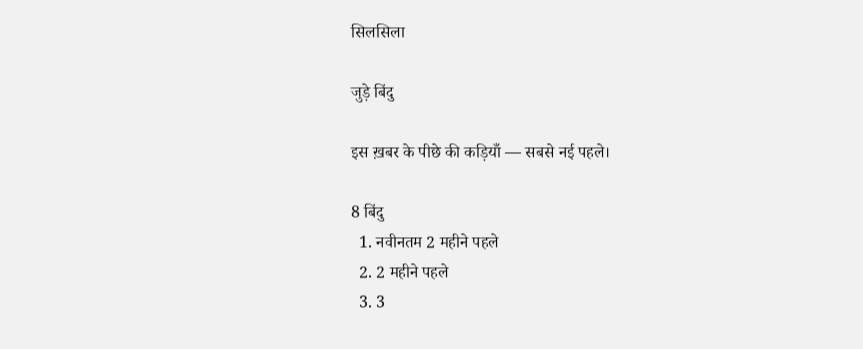सिलसिला

जुड़े बिंदु

इस ख़बर के पीछे की कड़ियाँ — सबसे नई पहले।

8 बिंदु
  1. नवीनतम 2 महीने पहले
  2. 2 महीने पहले
  3. 3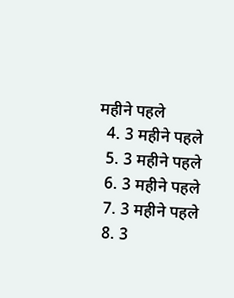महीने पहले
  4. 3 महीने पहले
  5. 3 महीने पहले
  6. 3 महीने पहले
  7. 3 महीने पहले
  8. 3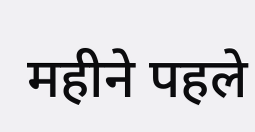महीने पहले